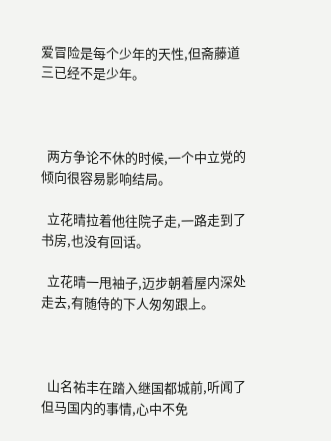爱冒险是每个少年的天性,但斋藤道三已经不是少年。



  两方争论不休的时候,一个中立党的倾向很容易影响结局。

  立花晴拉着他往院子走,一路走到了书房,也没有回话。

  立花晴一甩袖子,迈步朝着屋内深处走去,有随侍的下人匆匆跟上。



  山名祐丰在踏入继国都城前,听闻了但马国内的事情,心中不免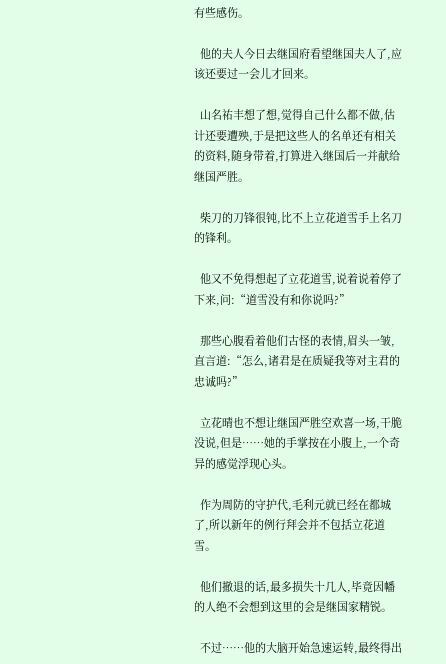有些感伤。

  他的夫人今日去继国府看望继国夫人了,应该还要过一会儿才回来。

  山名祐丰想了想,觉得自己什么都不做,估计还要遭殃,于是把这些人的名单还有相关的资料,随身带着,打算进入继国后一并献给继国严胜。

  柴刀的刀锋很钝,比不上立花道雪手上名刀的锋利。

  他又不免得想起了立花道雪,说着说着停了下来,问:“道雪没有和你说吗?”

  那些心腹看着他们古怪的表情,眉头一皱,直言道:“怎么,诸君是在质疑我等对主君的忠诚吗?”

  立花晴也不想让继国严胜空欢喜一场,干脆没说,但是……她的手掌按在小腹上,一个奇异的感觉浮现心头。

  作为周防的守护代,毛利元就已经在都城了,所以新年的例行拜会并不包括立花道雪。

  他们撤退的话,最多损失十几人,毕竟因幡的人绝不会想到这里的会是继国家精锐。

  不过……他的大脑开始急速运转,最终得出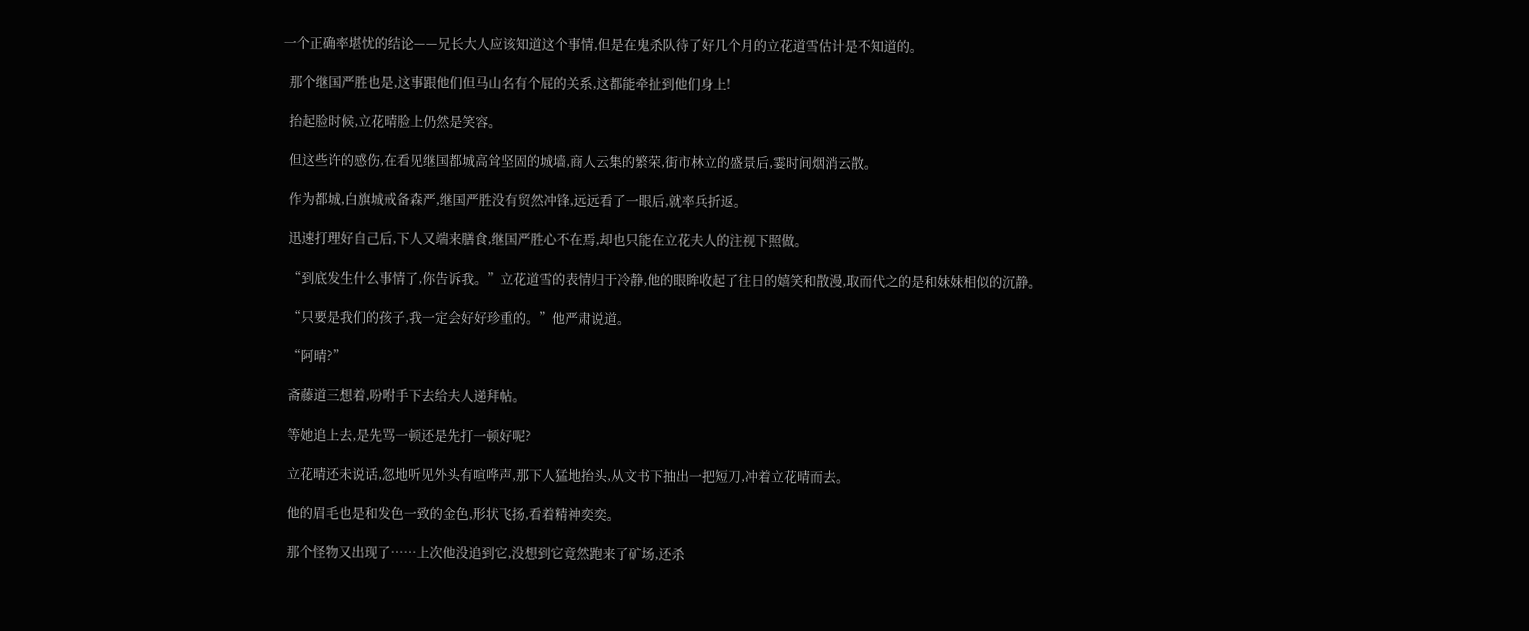一个正确率堪忧的结论——兄长大人应该知道这个事情,但是在鬼杀队待了好几个月的立花道雪估计是不知道的。

  那个继国严胜也是,这事跟他们但马山名有个屁的关系,这都能牵扯到他们身上!

  抬起脸时候,立花晴脸上仍然是笑容。

  但这些许的感伤,在看见继国都城高耸坚固的城墙,商人云集的繁荣,街市林立的盛景后,霎时间烟消云散。

  作为都城,白旗城戒备森严,继国严胜没有贸然冲锋,远远看了一眼后,就率兵折返。

  迅速打理好自己后,下人又端来膳食,继国严胜心不在焉,却也只能在立花夫人的注视下照做。

  “到底发生什么事情了,你告诉我。”立花道雪的表情归于冷静,他的眼眸收起了往日的嬉笑和散漫,取而代之的是和妹妹相似的沉静。

  “只要是我们的孩子,我一定会好好珍重的。”他严肃说道。

  “阿晴?”

  斋藤道三想着,吩咐手下去给夫人递拜帖。

  等她追上去,是先骂一顿还是先打一顿好呢?

  立花晴还未说话,忽地听见外头有喧哗声,那下人猛地抬头,从文书下抽出一把短刀,冲着立花晴而去。

  他的眉毛也是和发色一致的金色,形状飞扬,看着精神奕奕。

  那个怪物又出现了……上次他没追到它,没想到它竟然跑来了矿场,还杀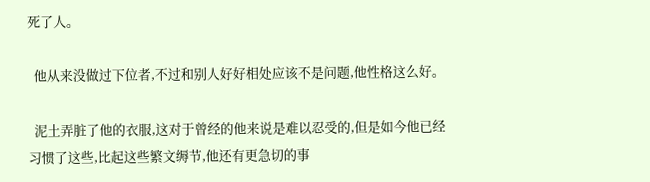死了人。

  他从来没做过下位者,不过和别人好好相处应该不是问题,他性格这么好。

  泥土弄脏了他的衣服,这对于曾经的他来说是难以忍受的,但是如今他已经习惯了这些,比起这些繁文缛节,他还有更急切的事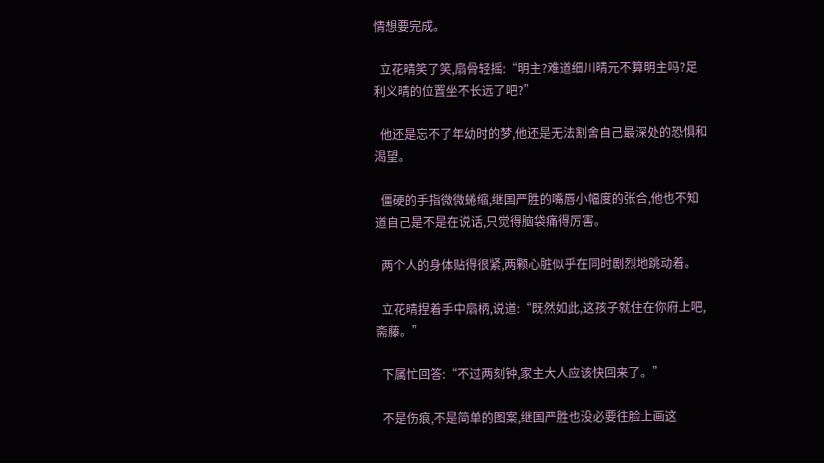情想要完成。

  立花晴笑了笑,扇骨轻摇:“明主?难道细川晴元不算明主吗?足利义晴的位置坐不长远了吧?”

  他还是忘不了年幼时的梦,他还是无法割舍自己最深处的恐惧和渴望。

  僵硬的手指微微蜷缩,继国严胜的嘴唇小幅度的张合,他也不知道自己是不是在说话,只觉得脑袋痛得厉害。

  两个人的身体贴得很紧,两颗心脏似乎在同时剧烈地跳动着。

  立花晴捏着手中扇柄,说道:“既然如此,这孩子就住在你府上吧,斋藤。”

  下属忙回答:“不过两刻钟,家主大人应该快回来了。”

  不是伤痕,不是简单的图案,继国严胜也没必要往脸上画这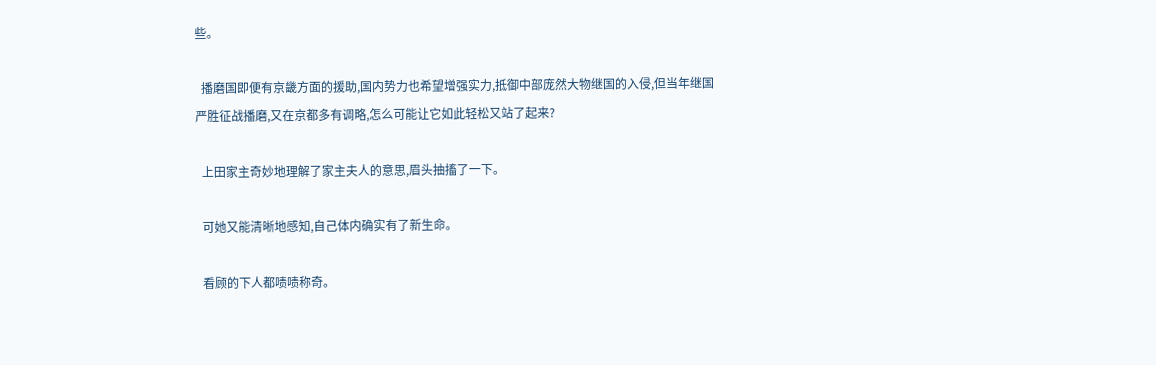些。

  播磨国即便有京畿方面的援助,国内势力也希望增强实力,抵御中部庞然大物继国的入侵,但当年继国严胜征战播磨,又在京都多有调略,怎么可能让它如此轻松又站了起来?

  上田家主奇妙地理解了家主夫人的意思,眉头抽搐了一下。

  可她又能清晰地感知,自己体内确实有了新生命。

  看顾的下人都啧啧称奇。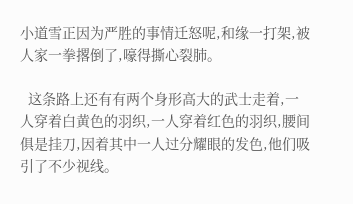小道雪正因为严胜的事情迁怒呢,和缘一打架,被人家一拳撂倒了,嚎得撕心裂肺。

  这条路上还有有两个身形高大的武士走着,一人穿着白黄色的羽织,一人穿着红色的羽织,腰间俱是挂刀,因着其中一人过分耀眼的发色,他们吸引了不少视线。